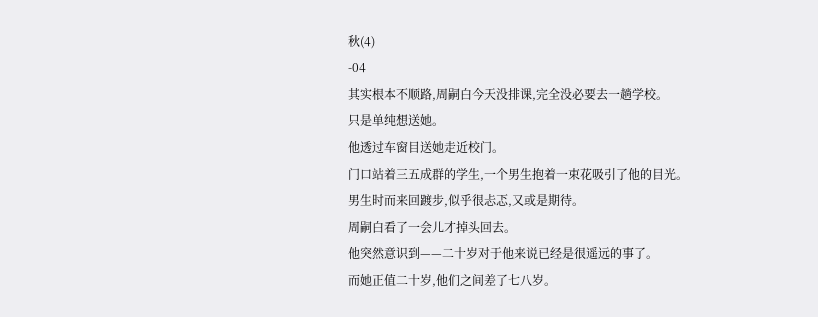秋(4)
-04
其实根本不顺路,周嗣白今天没排课,完全没必要去一趟学校。
只是单纯想送她。
他透过车窗目送她走近校门。
门口站着三五成群的学生,一个男生抱着一束花吸引了他的目光。
男生时而来回踱步,似乎很忐忑,又或是期待。
周嗣白看了一会儿才掉头回去。
他突然意识到——二十岁对于他来说已经是很遥远的事了。
而她正值二十岁,他们之间差了七八岁。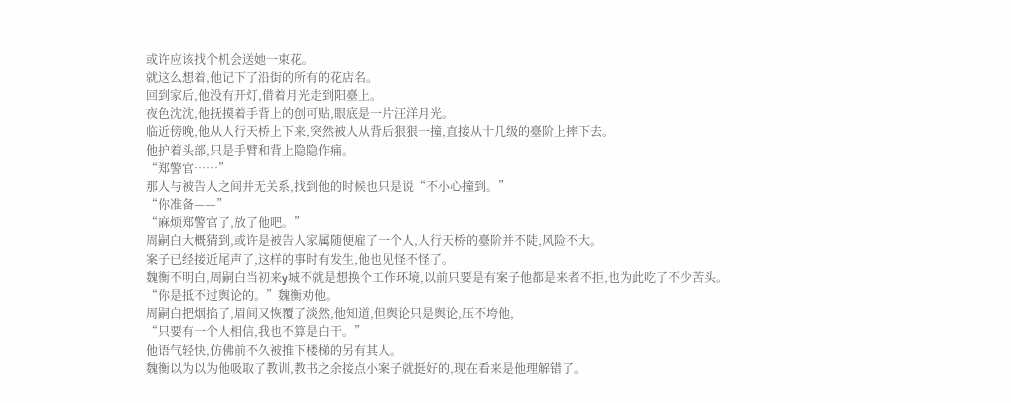或许应该找个机会送她一束花。
就这么想着,他记下了沿街的所有的花店名。
回到家后,他没有开灯,借着月光走到阳臺上。
夜色沈沈,他抚摸着手背上的创可贴,眼底是一片汪洋月光。
临近傍晚,他从人行天桥上下来,突然被人从背后狠狠一撞,直接从十几级的臺阶上摔下去。
他护着头部,只是手臂和背上隐隐作痛。
“郑警官……”
那人与被告人之间并无关系,找到他的时候也只是说“不小心撞到。”
“你准备——”
“麻烦郑警官了,放了他吧。”
周嗣白大概猜到,或许是被告人家属随便雇了一个人,人行天桥的臺阶并不陡,风险不大。
案子已经接近尾声了,这样的事时有发生,他也见怪不怪了。
魏衡不明白,周嗣白当初来y城不就是想换个工作环境,以前只要是有案子他都是来者不拒,也为此吃了不少苦头。
“你是抵不过舆论的。”魏衡劝他。
周嗣白把烟掐了,眉间又恢覆了淡然,他知道,但舆论只是舆论,压不垮他,
“只要有一个人相信,我也不算是白干。”
他语气轻快,仿佛前不久被推下楼梯的另有其人。
魏衡以为以为他吸取了教训,教书之余接点小案子就挺好的,现在看来是他理解错了。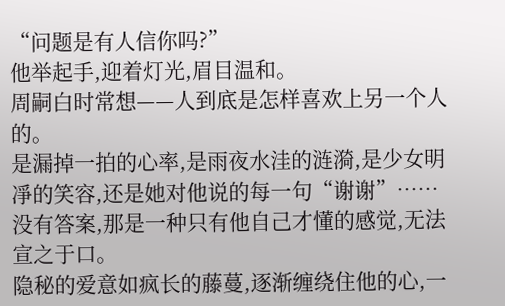“问题是有人信你吗?”
他举起手,迎着灯光,眉目温和。
周嗣白时常想——人到底是怎样喜欢上另一个人的。
是漏掉一拍的心率,是雨夜水洼的涟漪,是少女明凈的笑容,还是她对他说的每一句“谢谢”……
没有答案,那是一种只有他自己才懂的感觉,无法宣之于口。
隐秘的爱意如疯长的藤蔓,逐渐缠绕住他的心,一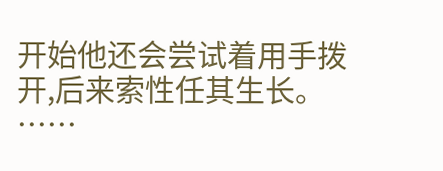开始他还会尝试着用手拨开,后来索性任其生长。
……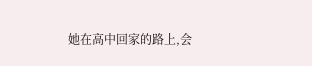她在高中回家的路上,会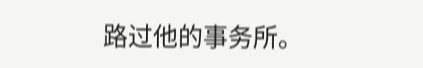路过他的事务所。